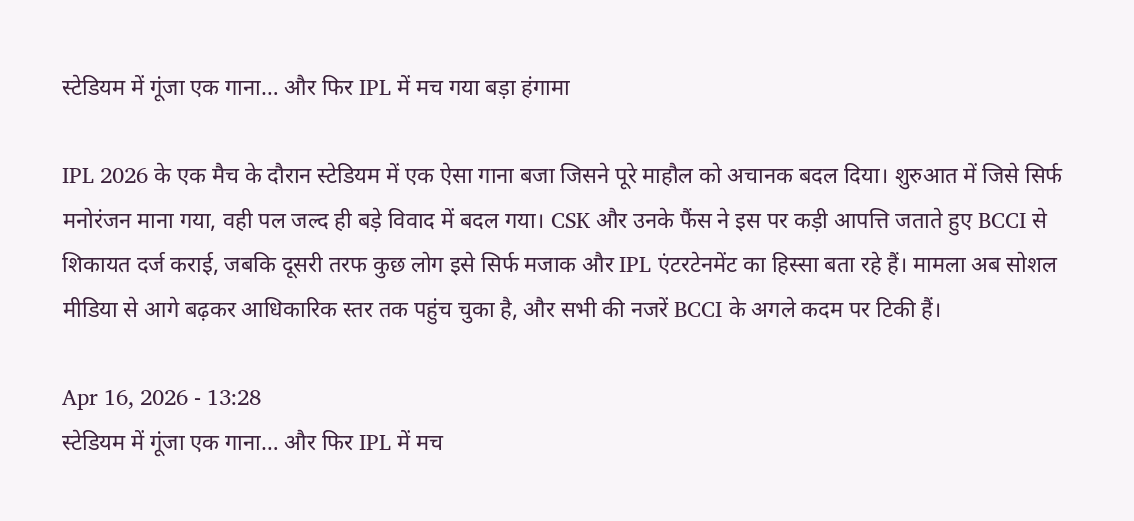स्टेडियम में गूंजा एक गाना… और फिर IPL में मच गया बड़ा हंगामा

IPL 2026 के एक मैच के दौरान स्टेडियम में एक ऐसा गाना बजा जिसने पूरे माहौल को अचानक बदल दिया। शुरुआत में जिसे सिर्फ मनोरंजन माना गया, वही पल जल्द ही बड़े विवाद में बदल गया। CSK और उनके फैंस ने इस पर कड़ी आपत्ति जताते हुए BCCI से शिकायत दर्ज कराई, जबकि दूसरी तरफ कुछ लोग इसे सिर्फ मजाक और IPL एंटरटेनमेंट का हिस्सा बता रहे हैं। मामला अब सोशल मीडिया से आगे बढ़कर आधिकारिक स्तर तक पहुंच चुका है, और सभी की नजरें BCCI के अगले कदम पर टिकी हैं।

Apr 16, 2026 - 13:28
स्टेडियम में गूंजा एक गाना… और फिर IPL में मच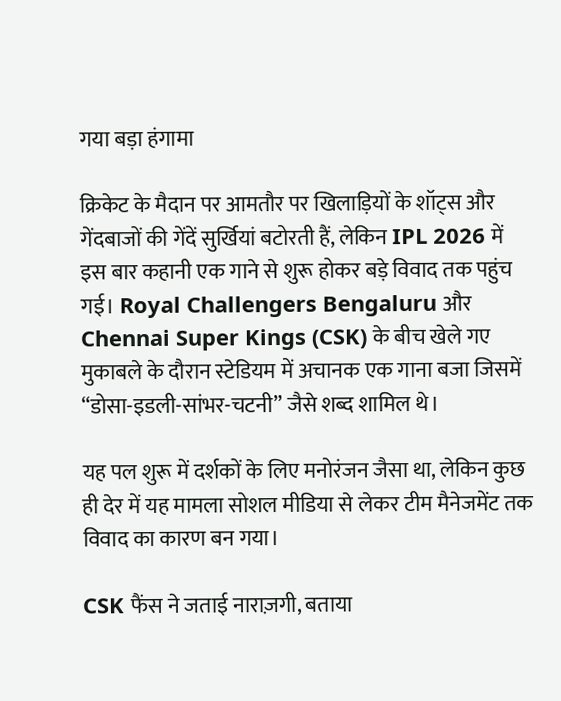गया बड़ा हंगामा

क्रिकेट के मैदान पर आमतौर पर खिलाड़ियों के शॉट्स और गेंदबाजों की गेंदें सुर्खियां बटोरती हैं, लेकिन IPL 2026 में इस बार कहानी एक गाने से शुरू होकर बड़े विवाद तक पहुंच गई। Royal Challengers Bengaluru और Chennai Super Kings (CSK) के बीच खेले गए मुकाबले के दौरान स्टेडियम में अचानक एक गाना बजा जिसमें “डोसा-इडली-सांभर-चटनी” जैसे शब्द शामिल थे।

यह पल शुरू में दर्शकों के लिए मनोरंजन जैसा था, लेकिन कुछ ही देर में यह मामला सोशल मीडिया से लेकर टीम मैनेजमेंट तक विवाद का कारण बन गया।

CSK फैंस ने जताई नाराज़गी, बताया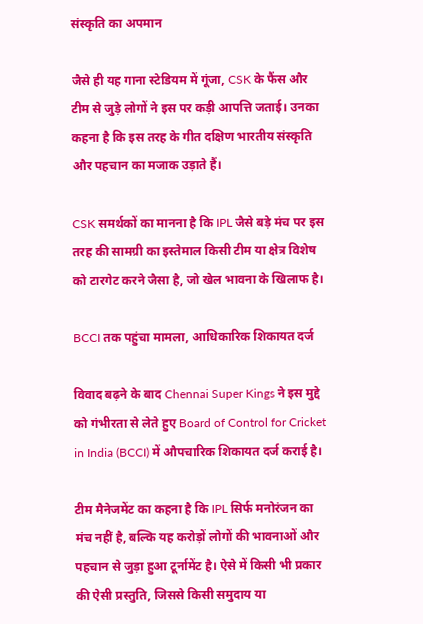संस्कृति का अपमान

जैसे ही यह गाना स्टेडियम में गूंजा, CSK के फैंस और टीम से जुड़े लोगों ने इस पर कड़ी आपत्ति जताई। उनका कहना है कि इस तरह के गीत दक्षिण भारतीय संस्कृति और पहचान का मजाक उड़ाते हैं।

CSK समर्थकों का मानना है कि IPL जैसे बड़े मंच पर इस तरह की सामग्री का इस्तेमाल किसी टीम या क्षेत्र विशेष को टारगेट करने जैसा है, जो खेल भावना के खिलाफ है।

BCCI तक पहुंचा मामला, आधिकारिक शिकायत दर्ज

विवाद बढ़ने के बाद Chennai Super Kings ने इस मुद्दे को गंभीरता से लेते हुए Board of Control for Cricket in India (BCCI) में औपचारिक शिकायत दर्ज कराई है।

टीम मैनेजमेंट का कहना है कि IPL सिर्फ मनोरंजन का मंच नहीं है, बल्कि यह करोड़ों लोगों की भावनाओं और पहचान से जुड़ा हुआ टूर्नामेंट है। ऐसे में किसी भी प्रकार की ऐसी प्रस्तुति, जिससे किसी समुदाय या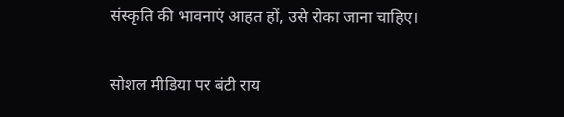संस्कृति की भावनाएं आहत हों, उसे रोका जाना चाहिए।

सोशल मीडिया पर बंटी राय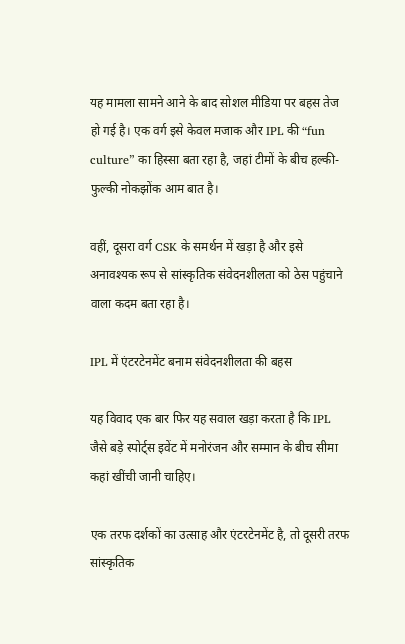यह मामला सामने आने के बाद सोशल मीडिया पर बहस तेज हो गई है। एक वर्ग इसे केवल मजाक और IPL की “fun culture” का हिस्सा बता रहा है, जहां टीमों के बीच हल्की-फुल्की नोकझोंक आम बात है।

वहीं, दूसरा वर्ग CSK के समर्थन में खड़ा है और इसे अनावश्यक रूप से सांस्कृतिक संवेदनशीलता को ठेस पहुंचाने वाला कदम बता रहा है।

IPL में एंटरटेनमेंट बनाम संवेदनशीलता की बहस

यह विवाद एक बार फिर यह सवाल खड़ा करता है कि IPL जैसे बड़े स्पोर्ट्स इवेंट में मनोरंजन और सम्मान के बीच सीमा कहां खींची जानी चाहिए।

एक तरफ दर्शकों का उत्साह और एंटरटेनमेंट है, तो दूसरी तरफ सांस्कृतिक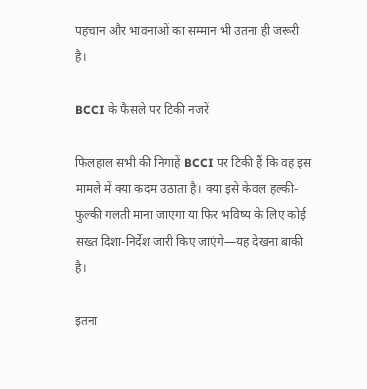पहचान और भावनाओं का सम्मान भी उतना ही जरूरी है।

BCCI के फैसले पर टिकी नजरें

फिलहाल सभी की निगाहें BCCI पर टिकी हैं कि वह इस मामले में क्या कदम उठाता है। क्या इसे केवल हल्की-फुल्की गलती माना जाएगा या फिर भविष्य के लिए कोई सख्त दिशा-निर्देश जारी किए जाएंगे—यह देखना बाकी है।

इतना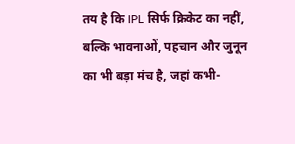तय है कि IPL सिर्फ क्रिकेट का नहीं, बल्कि भावनाओं, पहचान और जुनून का भी बड़ा मंच है, जहां कभी-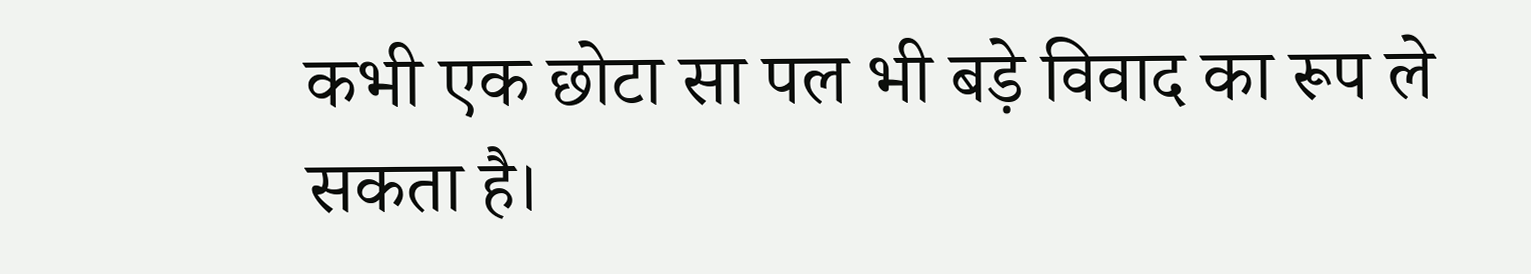कभी एक छोटा सा पल भी बड़े विवाद का रूप ले सकता है।